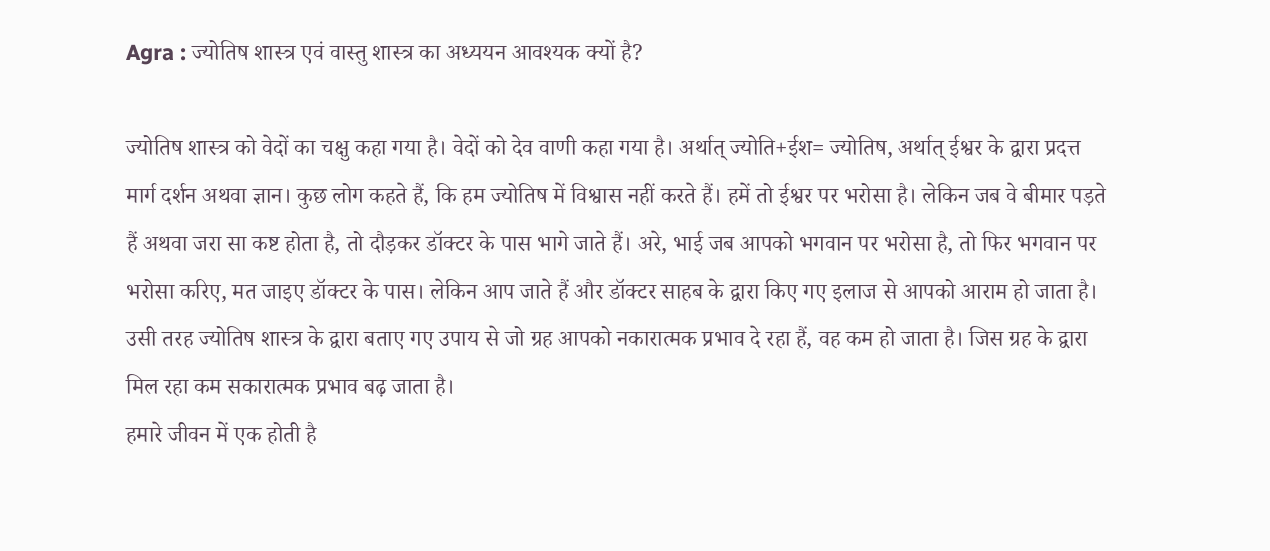Agra : ज्योतिष शास्त्र एवं वास्तु शास्त्र का अध्ययन आवश्यक क्यों है?

ज्योतिष शास्त्र को वेदों का चक्षु कहा गया है। वेदों को देव वाणी कहा गया है। अर्थात् ज्योति+ईश= ज्योतिष, अर्थात् ईश्वर के द्वारा प्रदत्त मार्ग दर्शन अथवा ज्ञान। कुछ लोग कहते हैं, कि हम ज्योतिष में विश्वास नहीं करते हैं। हमें तो ईश्वर पर भरोसा है। लेकिन जब वे बीमार पड़ते हैं अथवा जरा सा कष्ट होता है, तो दौड़कर डॉक्टर के पास भागे जाते हैं। अरे, भाई जब आपको भगवान पर भरोसा है, तो फिर भगवान पर भरोसा करिए, मत जाइए डॉक्टर के पास। लेकिन आप जाते हैं और डॉक्टर साहब के द्वारा किए गए इलाज से आपको आराम हो जाता है। उसी तरह ज्योतिष शास्त्र के द्वारा बताए गए उपाय से जो ग्रह आपको नकारात्मक प्रभाव दे रहा हैं, वह कम हो जाता है। जिस ग्रह के द्वारा मिल रहा कम सकारात्मक प्रभाव बढ़ जाता है।
हमारे जीवन में एक होती है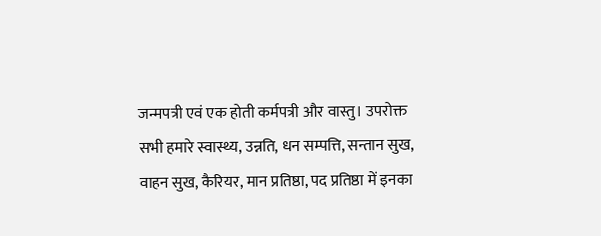जन्मपत्री एवं एक होती कर्मपत्री और वास्तु। उपरोक्त सभी हमारे स्वास्थ्य, उन्नति, धन सम्पत्ति, सन्तान सुख, वाहन सुख, कैरियर, मान प्रतिष्ठा, पद प्रतिष्ठा में इनका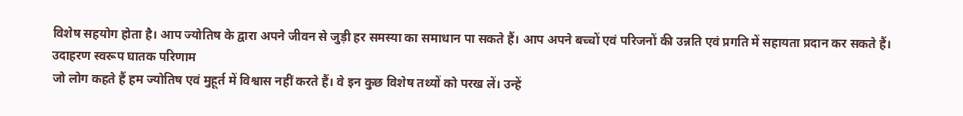विशेष सहयोग होता है। आप ज्योतिष के द्वारा अपने जीवन से जुड़ी हर समस्या का समाधान पा सकते हैं। आप अपने बच्चों एवं परिजनों की उन्नति एवं प्रगति में सहायता प्रदान कर सकते हैं।
उदाहरण स्वरूप घातक परिणाम
जो लोग कहते हैं हम ज्योतिष एवं मुहूर्त में विश्वास नहीं करते हैं। वे इन कुछ विशेष तथ्यों को परख लें। उन्हें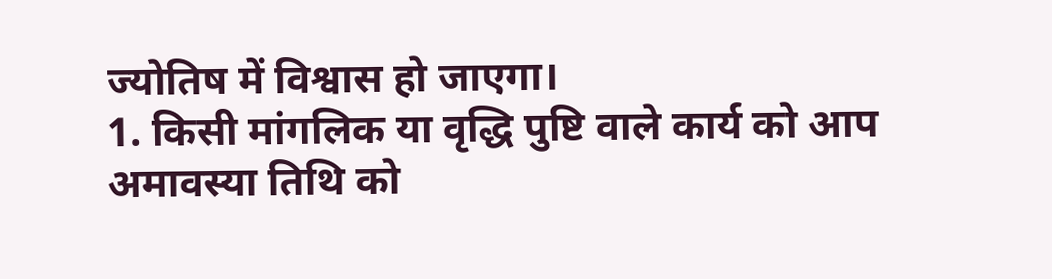ज्योतिष में विश्वास हो जाएगा।
1. किसी मांगलिक या वृद्धि पुष्टि वाले कार्य को आप अमावस्या तिथि को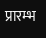प्रारम्भ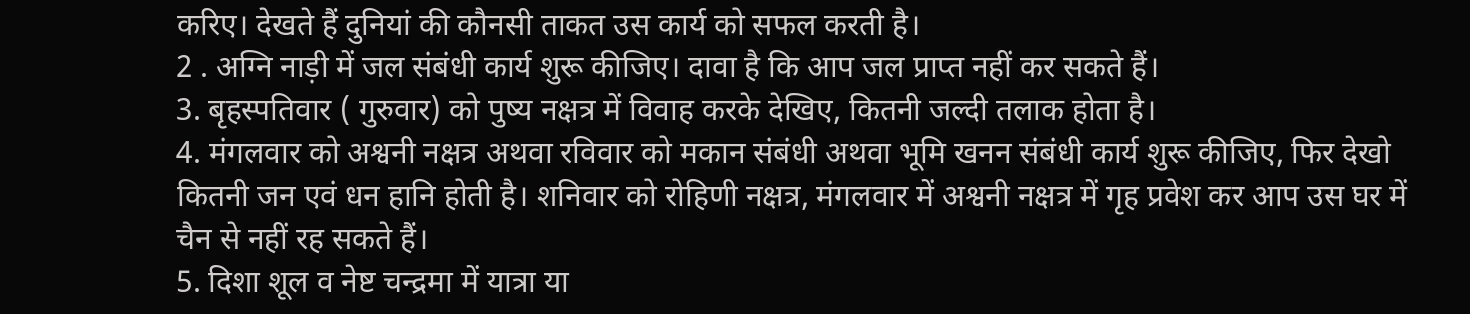करिए। देखते हैं दुनियां की कौनसी ताकत उस कार्य को सफल करती है।
2 . अग्नि नाड़ी में जल संबंधी कार्य शुरू कीजिए। दावा है कि आप जल प्राप्त नहीं कर सकते हैं।
3. बृहस्पतिवार ( गुरुवार) को पुष्य नक्षत्र में विवाह करके देखिए, कितनी जल्दी तलाक होता है।
4. मंगलवार को अश्वनी नक्षत्र अथवा रविवार को मकान संबंधी अथवा भूमि खनन संबंधी कार्य शुरू कीजिए, फिर देखो कितनी जन एवं धन हानि होती है। शनिवार को रोहिणी नक्षत्र, मंगलवार में अश्वनी नक्षत्र में गृह प्रवेश कर आप उस घर में चैन से नहीं रह सकते हैं।
5. दिशा शूल व नेष्ट चन्द्रमा में यात्रा या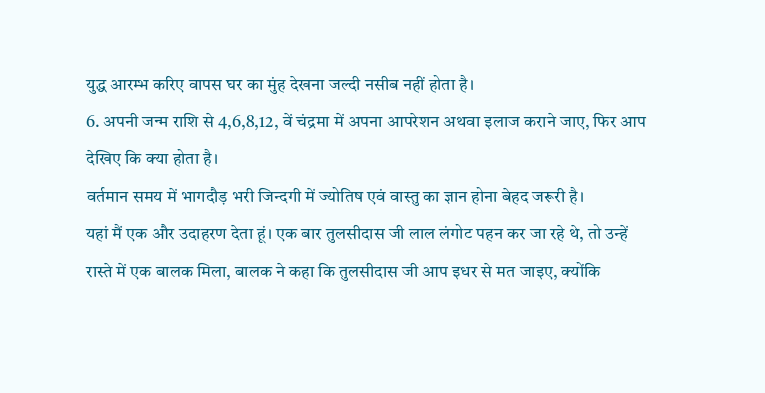युद्ध आरम्भ करिए वापस घर का मुंह देखना जल्दी नसीब नहीं होता है।
6. अपनी जन्म राशि से 4,6,8,12, वें चंद्रमा में अपना आपरेशन अथवा इलाज कराने जाए, फिर आप देखिए कि क्या होता है।
वर्तमान समय में भागदौड़ भरी जिन्दगी में ज्योतिष एवं वास्तु का ज्ञान होना बेहद जरूरी है।
यहां मैं एक और उदाहरण देता हूं। एक बार तुलसीदास जी लाल लंगोट पहन कर जा रहे थे, तो उन्हें रास्ते में एक बालक मिला, बालक ने कहा कि तुलसीदास जी आप इधर से मत जाइए, क्योंकि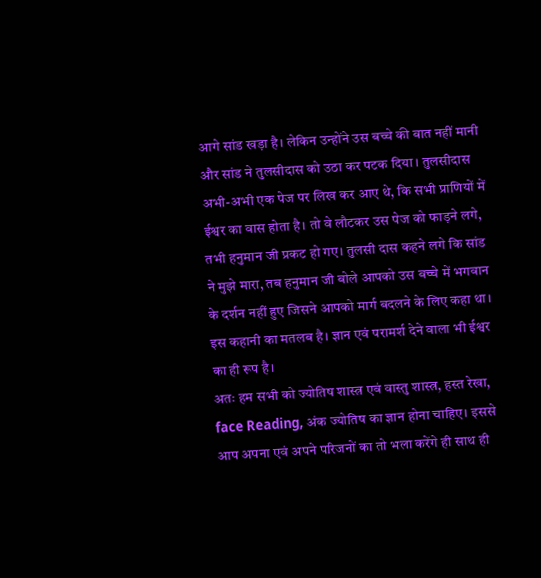आगे सांड खड़ा है। लेकिन उन्होंने उस बच्चे की बात नहीं मानी और सांड ने तुलसीदास को उठा कर पटक दिया। तुलसीदास अभी-अभी एक पेज पर लिख कर आए थे, कि सभी प्राणियों में ईश्वर का वास होता है। तो वे लौटकर उस पेज को फाड़ने लगे, तभी हनुमान जी प्रकट हो गए। तुलसी दास कहने लगे कि सांड ने मुझे मारा, तब हनुमान जी बोले आपको उस बच्चे में भगवान के दर्शन नहीं हुए जिसने आपको मार्ग बदलने के लिए कहा था। इस कहानी का मतलब है। ज्ञान एवं परामर्श देने वाला भी ईश्वर का ही रूप है।
अतः हम सभी को ज्योतिष शास्त्र एवं वास्तु शास्त्र, हस्त रेखा, face Reading, अंक ज्योतिष का ज्ञान होना चाहिए। इससे आप अपना एवं अपने परिजनों का तो भला करेंगे ही साथ ही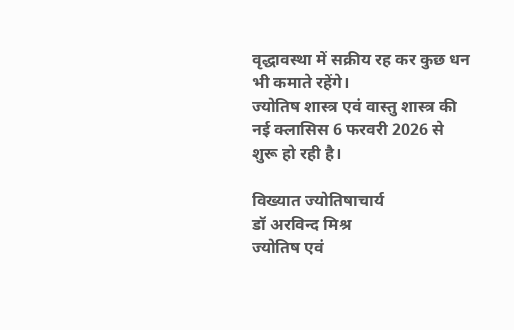वृद्धावस्था में सक्रीय रह कर कुछ धन भी कमाते रहेंगे।
ज्योतिष शास्त्र एवं वास्तु शास्त्र की नई क्लासिस 6 फरवरी 2026 से शुरू हो रही है।

विख्यात ज्योतिषाचार्य
डॉ अरविन्द मिश्र
ज्योतिष एवं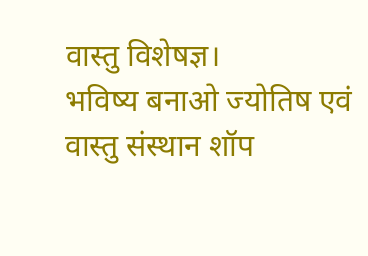वास्तु विशेषज्ञ।
भविष्य बनाओ ज्योतिष एवं वास्तु संस्थान शॉप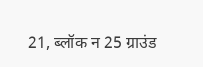21, ब्लॉक न 25 ग्राउंड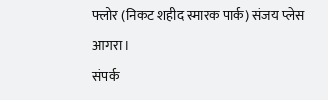फ्लोर (निकट शहीद स्मारक पार्क) संजय प्लेस आगरा।
संपर्क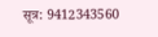सूत्र: 9412343560